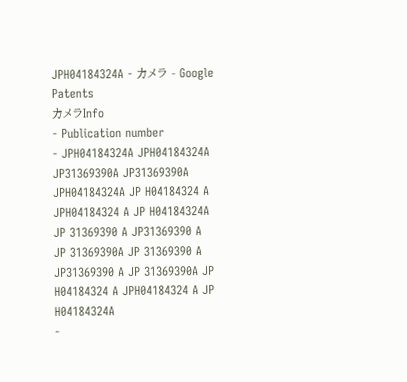JPH04184324A - カメラ - Google Patents
カメラInfo
- Publication number
- JPH04184324A JPH04184324A JP31369390A JP31369390A JPH04184324A JP H04184324 A JPH04184324 A JP H04184324A JP 31369390 A JP31369390 A JP 31369390A JP 31369390 A JP31369390 A JP 31369390A JP H04184324 A JPH04184324 A JP H04184324A
-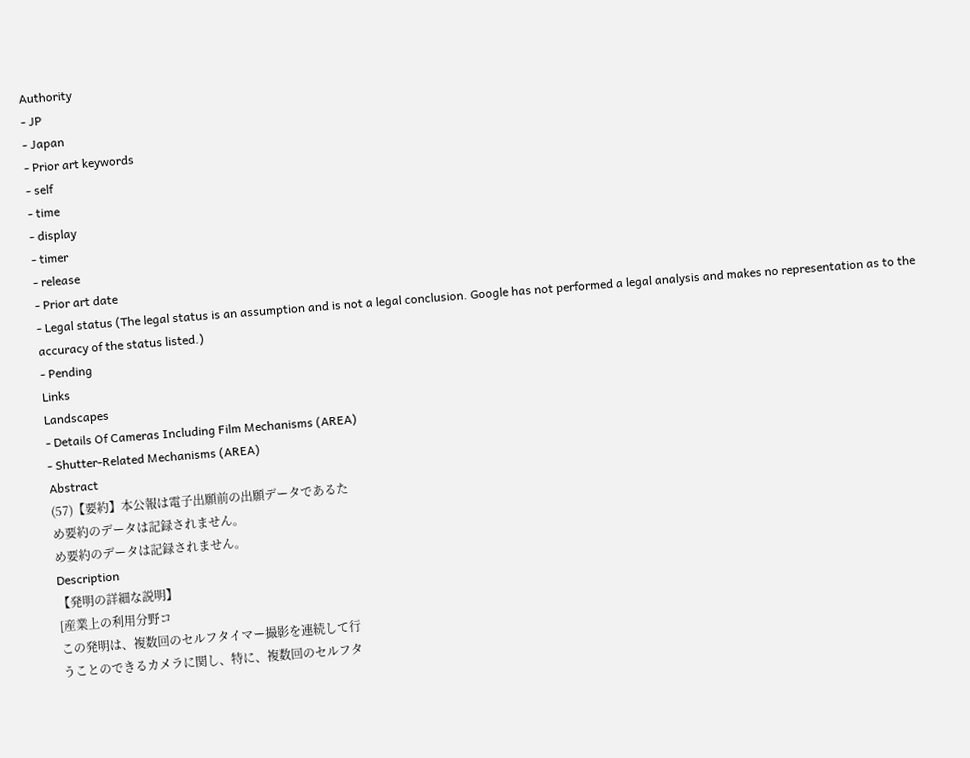Authority
- JP
- Japan
- Prior art keywords
- self
- time
- display
- timer
- release
- Prior art date
- Legal status (The legal status is an assumption and is not a legal conclusion. Google has not performed a legal analysis and makes no representation as to the accuracy of the status listed.)
- Pending
Links
Landscapes
- Details Of Cameras Including Film Mechanisms (AREA)
- Shutter-Related Mechanisms (AREA)
Abstract
(57)【要約】本公報は電子出願前の出願データであるた
め要約のデータは記録されません。
め要約のデータは記録されません。
Description
【発明の詳細な説明】
[産業上の利用分野コ
この発明は、複数回のセルフタイマー撮影を連続して行
うことのできるカメラに関し、特に、複数回のセルフタ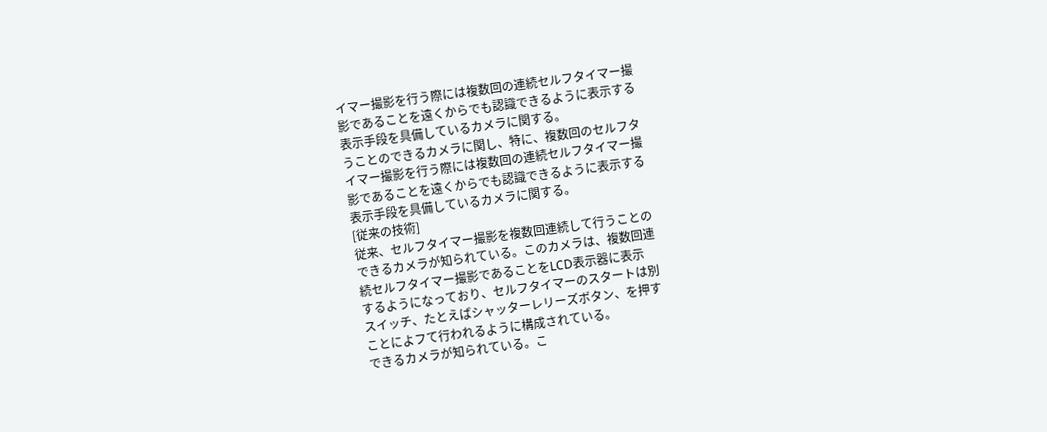イマー撮影を行う際には複数回の連続セルフタイマー撮
影であることを遠くからでも認識できるように表示する
表示手段を具備しているカメラに関する。
うことのできるカメラに関し、特に、複数回のセルフタ
イマー撮影を行う際には複数回の連続セルフタイマー撮
影であることを遠くからでも認識できるように表示する
表示手段を具備しているカメラに関する。
[従来の技術]
従来、セルフタイマー撮影を複数回連続して行うことの
できるカメラが知られている。このカメラは、複数回連
続セルフタイマー撮影であることをLCD表示器に表示
するようになっており、セルフタイマーのスタートは別
スイッチ、たとえばシャッターレリーズボタン、を押す
ことによフて行われるように構成されている。
できるカメラが知られている。こ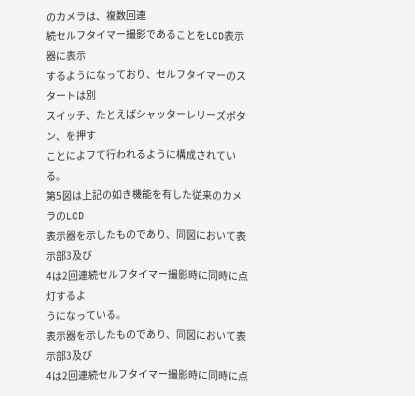のカメラは、複数回連
続セルフタイマー撮影であることをLCD表示器に表示
するようになっており、セルフタイマーのスタートは別
スイッチ、たとえばシャッターレリーズボタン、を押す
ことによフて行われるように構成されている。
第5図は上記の如き機能を有した従来のカメラのLCD
表示器を示したものであり、同図において表示部3及び
4は2回連続セルフタイマー撮影時に同時に点灯するよ
うになっている。
表示器を示したものであり、同図において表示部3及び
4は2回連続セルフタイマー撮影時に同時に点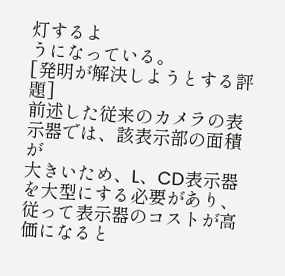灯するよ
うになっている。
[発明が解決しようとする評題]
前述した従来のカメラの表示器では、該表示部の面積が
大きいため、L、CD表示器を大型にする必要があり、
従って表示器のコストが高価になると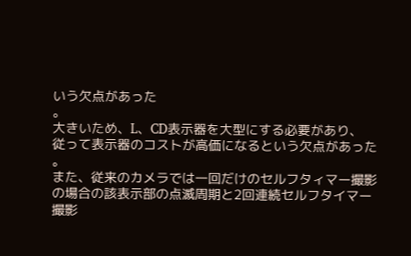いう欠点があった
。
大きいため、L、CD表示器を大型にする必要があり、
従って表示器のコストが高価になるという欠点があった
。
また、従来のカメラでは一回だけのセルフタィマー撮影
の場合の該表示部の点滅周期と2回連続セルフタイマー
撮影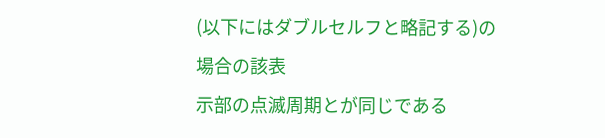(以下にはダブルセルフと略記する)の場合の該表
示部の点滅周期とが同じである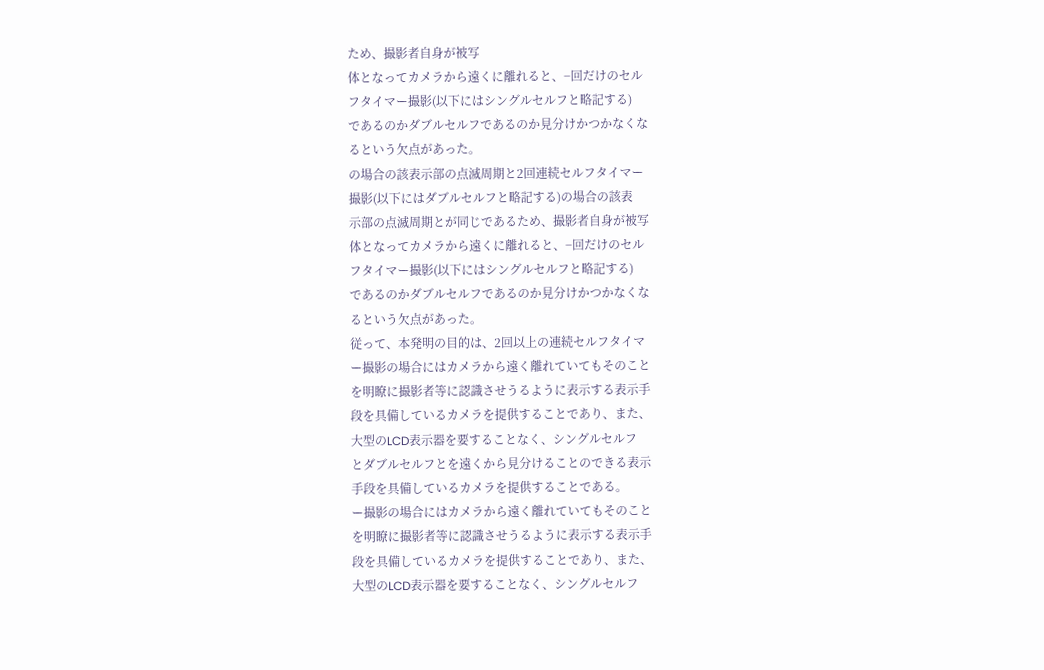ため、撮影者自身が被写
体となってカメラから遠くに離れると、−回だけのセル
フタイマー撮影(以下にはシングルセルフと略記する)
であるのかダブルセルフであるのか見分けかつかなくな
るという欠点があった。
の場合の該表示部の点滅周期と2回連続セルフタイマー
撮影(以下にはダブルセルフと略記する)の場合の該表
示部の点滅周期とが同じであるため、撮影者自身が被写
体となってカメラから遠くに離れると、−回だけのセル
フタイマー撮影(以下にはシングルセルフと略記する)
であるのかダブルセルフであるのか見分けかつかなくな
るという欠点があった。
従って、本発明の目的は、2回以上の連続セルフタイマ
ー撮影の場合にはカメラから遠く離れていてもそのこと
を明瞭に撮影者等に認識させうるように表示する表示手
段を具備しているカメラを提供することであり、また、
大型のLCD表示器を要することなく、シングルセルフ
とダブルセルフとを遠くから見分けることのできる表示
手段を具備しているカメラを提供することである。
ー撮影の場合にはカメラから遠く離れていてもそのこと
を明瞭に撮影者等に認識させうるように表示する表示手
段を具備しているカメラを提供することであり、また、
大型のLCD表示器を要することなく、シングルセルフ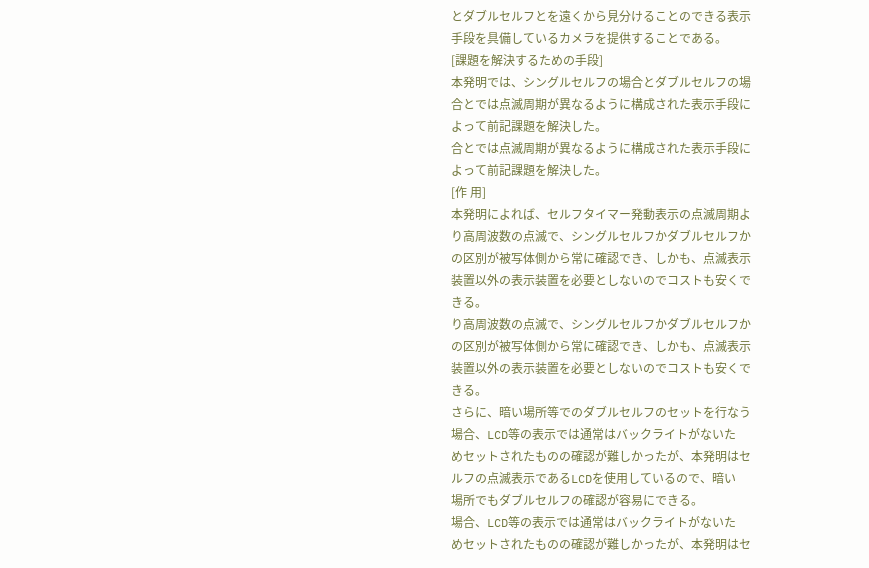とダブルセルフとを遠くから見分けることのできる表示
手段を具備しているカメラを提供することである。
[課題を解決するための手段]
本発明では、シングルセルフの場合とダブルセルフの場
合とでは点滅周期が異なるように構成された表示手段に
よって前記課題を解決した。
合とでは点滅周期が異なるように構成された表示手段に
よって前記課題を解決した。
[作 用]
本発明によれば、セルフタイマー発動表示の点滅周期よ
り高周波数の点滅で、シングルセルフかダブルセルフか
の区別が被写体側から常に確認でき、しかも、点滅表示
装置以外の表示装置を必要としないのでコストも安くで
きる。
り高周波数の点滅で、シングルセルフかダブルセルフか
の区別が被写体側から常に確認でき、しかも、点滅表示
装置以外の表示装置を必要としないのでコストも安くで
きる。
さらに、暗い場所等でのダブルセルフのセットを行なう
場合、LCD等の表示では通常はバックライトがないた
めセットされたものの確認が難しかったが、本発明はセ
ルフの点滅表示であるLCDを使用しているので、暗い
場所でもダブルセルフの確認が容易にできる。
場合、LCD等の表示では通常はバックライトがないた
めセットされたものの確認が難しかったが、本発明はセ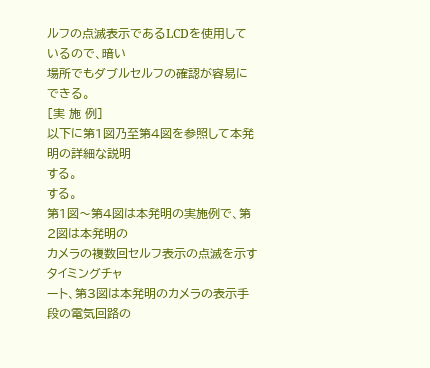ルフの点滅表示であるLCDを使用しているので、暗い
場所でもダブルセルフの確認が容易にできる。
[実 施 例]
以下に第1図乃至第4図を参照して本発明の詳細な説明
する。
する。
第1図〜第4図は本発明の実施例で、第2図は本発明の
カメラの複数回セルフ表示の点滅を示すタイミングチャ
ート、第3図は本発明のカメラの表示手段の電気回路の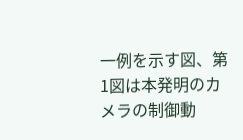一例を示す図、第1図は本発明のカメラの制御動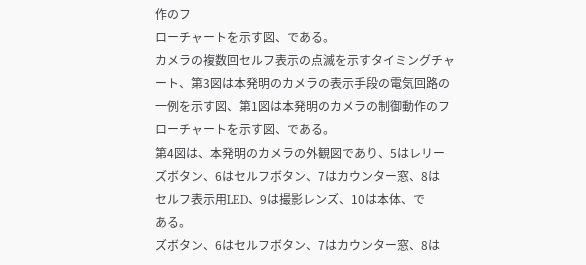作のフ
ローチャートを示す図、である。
カメラの複数回セルフ表示の点滅を示すタイミングチャ
ート、第3図は本発明のカメラの表示手段の電気回路の
一例を示す図、第1図は本発明のカメラの制御動作のフ
ローチャートを示す図、である。
第4図は、本発明のカメラの外観図であり、5はレリー
ズボタン、6はセルフボタン、7はカウンター窓、8は
セルフ表示用LED、9は撮影レンズ、10は本体、で
ある。
ズボタン、6はセルフボタン、7はカウンター窓、8は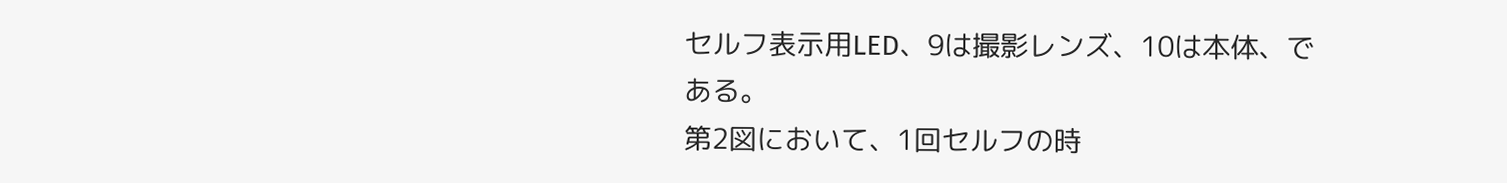セルフ表示用LED、9は撮影レンズ、10は本体、で
ある。
第2図において、1回セルフの時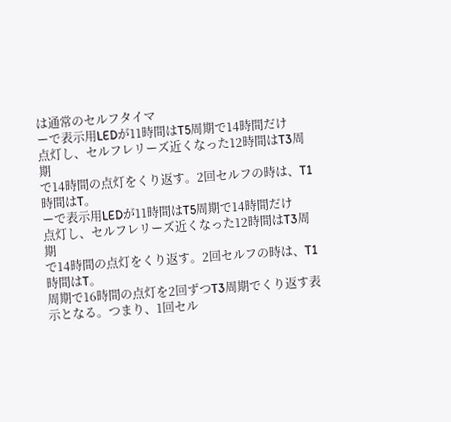は通常のセルフタイマ
ーで表示用LEDが11時間はT5周期で14時間だけ
点灯し、セルフレリーズ近くなった12時間はT3周期
で14時間の点灯をくり返す。2回セルフの時は、T1
時間はT。
ーで表示用LEDが11時間はT5周期で14時間だけ
点灯し、セルフレリーズ近くなった12時間はT3周期
で14時間の点灯をくり返す。2回セルフの時は、T1
時間はT。
周期で16時間の点灯を2回ずつT3周期でくり返す表
示となる。つまり、1回セル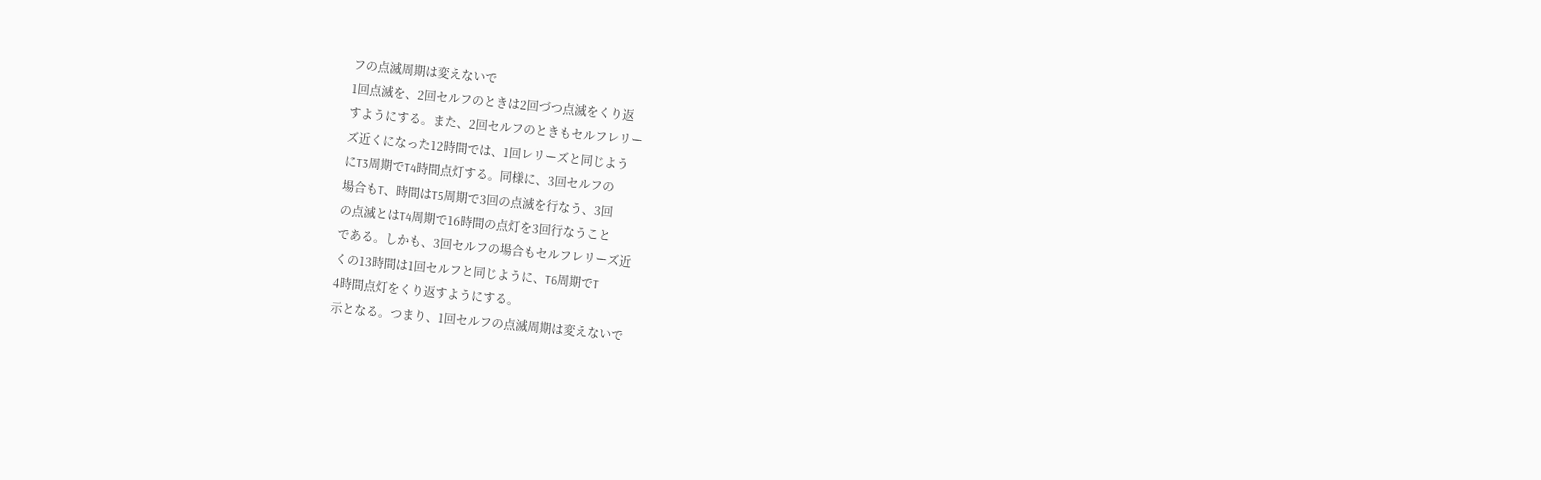フの点滅周期は変えないで
1回点滅を、2回セルフのときは2回づつ点滅をくり返
すようにする。また、2回セルフのときもセルフレリー
ズ近くになった12時間では、1回レリーズと同じよう
にT3周期でT4時間点灯する。同様に、3回セルフの
場合もT、時間はT5周期で3回の点滅を行なう、3回
の点滅とはT4周期で16時間の点灯を3回行なうこと
である。しかも、3回セルフの場合もセルフレリーズ近
くの13時間は1回セルフと同じように、T6周期でT
4時間点灯をくり返すようにする。
示となる。つまり、1回セルフの点滅周期は変えないで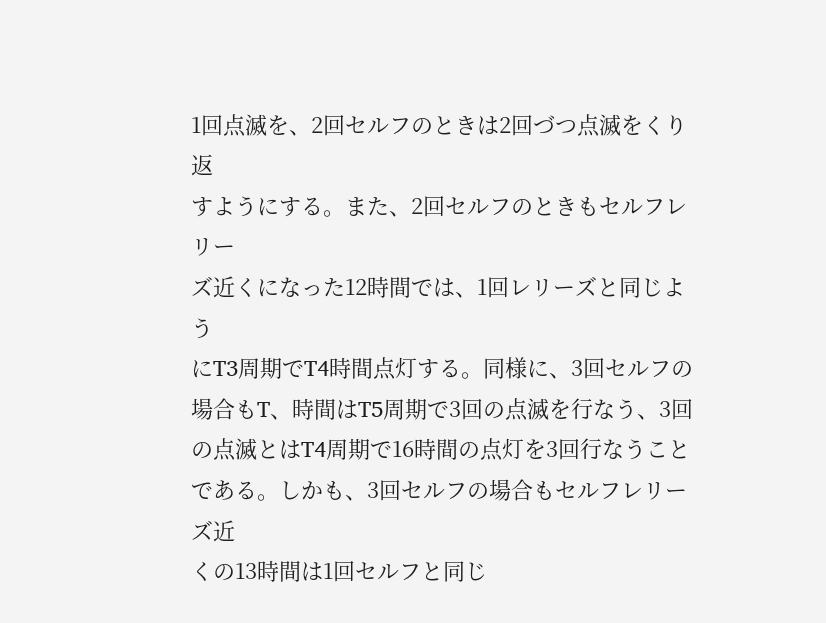1回点滅を、2回セルフのときは2回づつ点滅をくり返
すようにする。また、2回セルフのときもセルフレリー
ズ近くになった12時間では、1回レリーズと同じよう
にT3周期でT4時間点灯する。同様に、3回セルフの
場合もT、時間はT5周期で3回の点滅を行なう、3回
の点滅とはT4周期で16時間の点灯を3回行なうこと
である。しかも、3回セルフの場合もセルフレリーズ近
くの13時間は1回セルフと同じ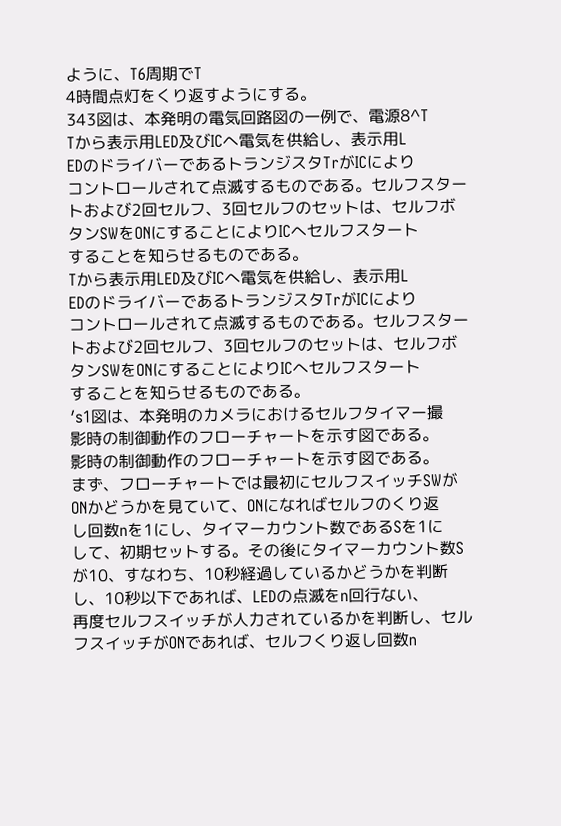ように、T6周期でT
4時間点灯をくり返すようにする。
343図は、本発明の電気回路図の一例で、電源8^T
Tから表示用LED及びICへ電気を供給し、表示用L
EDのドライバーであるトランジスタTrがICにより
コントロールされて点滅するものである。セルフスター
トおよび2回セルフ、3回セルフのセットは、セルフボ
タンSWをONにすることによりICへセルフスタート
することを知らせるものである。
Tから表示用LED及びICへ電気を供給し、表示用L
EDのドライバーであるトランジスタTrがICにより
コントロールされて点滅するものである。セルフスター
トおよび2回セルフ、3回セルフのセットは、セルフボ
タンSWをONにすることによりICへセルフスタート
することを知らせるものである。
′s1図は、本発明のカメラにおけるセルフタイマー撮
影時の制御動作のフローチャートを示す図である。
影時の制御動作のフローチャートを示す図である。
まず、フローチャートでは最初にセルフスイッチSWが
ONかどうかを見ていて、ONになればセルフのくり返
し回数nを1にし、タイマーカウント数であるSを1に
して、初期セットする。その後にタイマーカウント数S
が10、すなわち、10秒経過しているかどうかを判断
し、10秒以下であれば、LEDの点滅をn回行ない、
再度セルフスイッチが人力されているかを判断し、セル
フスイッチがONであれば、セルフくり返し回数n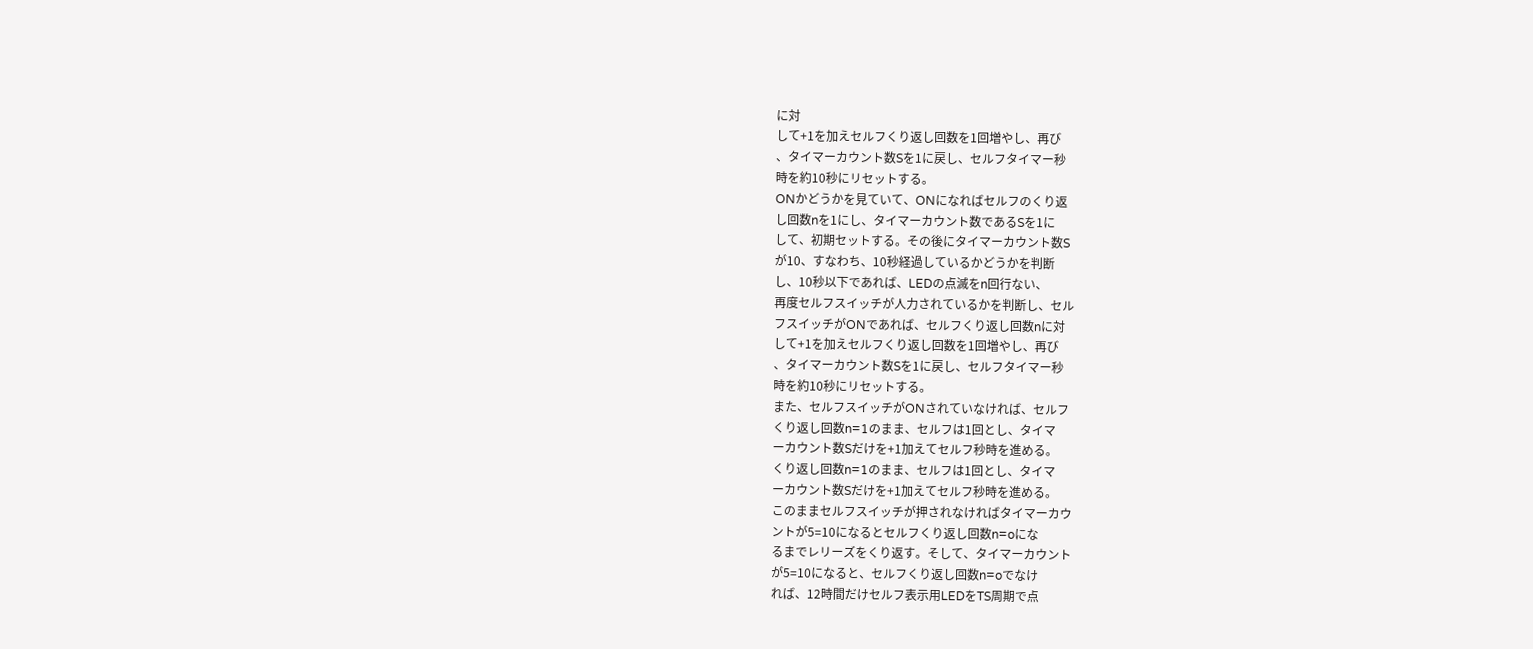に対
して+1を加えセルフくり返し回数を1回増やし、再び
、タイマーカウント数Sを1に戻し、セルフタイマー秒
時を約10秒にリセットする。
ONかどうかを見ていて、ONになればセルフのくり返
し回数nを1にし、タイマーカウント数であるSを1に
して、初期セットする。その後にタイマーカウント数S
が10、すなわち、10秒経過しているかどうかを判断
し、10秒以下であれば、LEDの点滅をn回行ない、
再度セルフスイッチが人力されているかを判断し、セル
フスイッチがONであれば、セルフくり返し回数nに対
して+1を加えセルフくり返し回数を1回増やし、再び
、タイマーカウント数Sを1に戻し、セルフタイマー秒
時を約10秒にリセットする。
また、セルフスイッチがONされていなければ、セルフ
くり返し回数n=1のまま、セルフは1回とし、タイマ
ーカウント数Sだけを+1加えてセルフ秒時を進める。
くり返し回数n=1のまま、セルフは1回とし、タイマ
ーカウント数Sだけを+1加えてセルフ秒時を進める。
このままセルフスイッチが押されなければタイマーカウ
ントが5=10になるとセルフくり返し回数n=oにな
るまでレリーズをくり返す。そして、タイマーカウント
が5=10になると、セルフくり返し回数n=oでなけ
れば、12時間だけセルフ表示用LEDをTS周期で点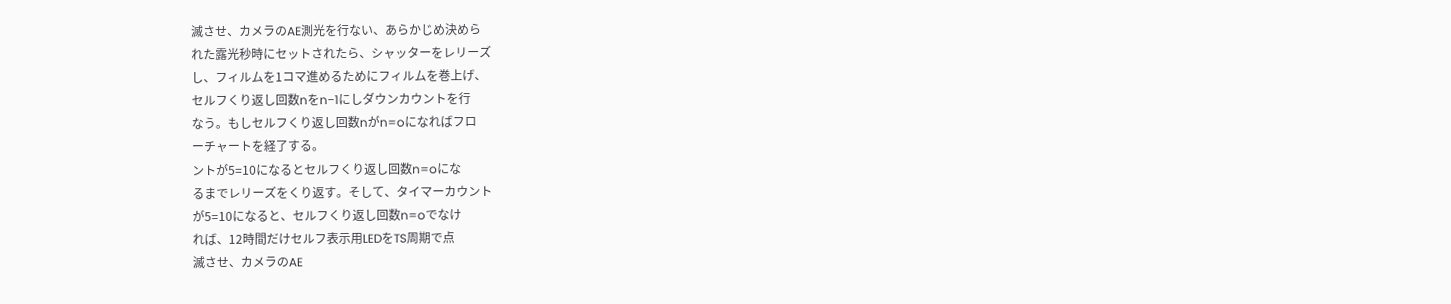滅させ、カメラのAE測光を行ない、あらかじめ決めら
れた露光秒時にセットされたら、シャッターをレリーズ
し、フィルムを1コマ進めるためにフィルムを巻上げ、
セルフくり返し回数nをn−1にしダウンカウントを行
なう。もしセルフくり返し回数nがn=oになればフロ
ーチャートを経了する。
ントが5=10になるとセルフくり返し回数n=oにな
るまでレリーズをくり返す。そして、タイマーカウント
が5=10になると、セルフくり返し回数n=oでなけ
れば、12時間だけセルフ表示用LEDをTS周期で点
滅させ、カメラのAE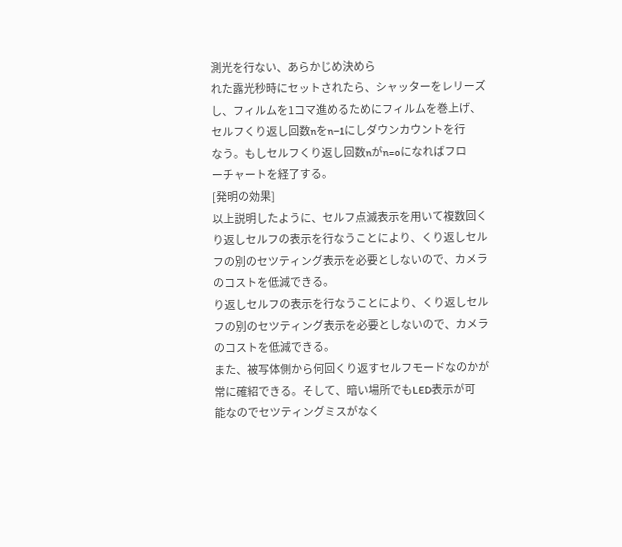測光を行ない、あらかじめ決めら
れた露光秒時にセットされたら、シャッターをレリーズ
し、フィルムを1コマ進めるためにフィルムを巻上げ、
セルフくり返し回数nをn−1にしダウンカウントを行
なう。もしセルフくり返し回数nがn=oになればフロ
ーチャートを経了する。
[発明の効果]
以上説明したように、セルフ点滅表示を用いて複数回く
り返しセルフの表示を行なうことにより、くり返しセル
フの別のセツティング表示を必要としないので、カメラ
のコストを低減できる。
り返しセルフの表示を行なうことにより、くり返しセル
フの別のセツティング表示を必要としないので、カメラ
のコストを低減できる。
また、被写体側から何回くり返すセルフモードなのかが
常に確紹できる。そして、暗い場所でもLED表示が可
能なのでセツティングミスがなく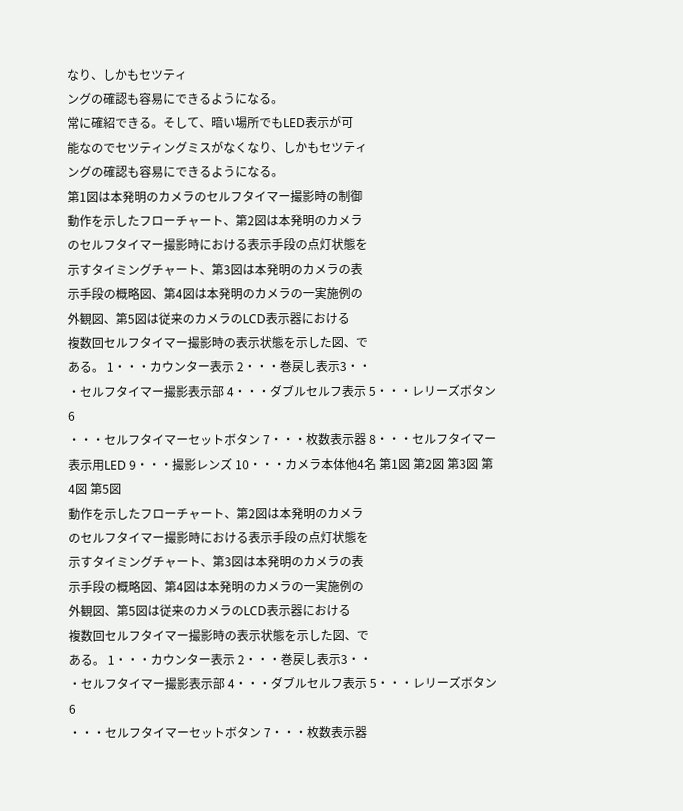なり、しかもセツティ
ングの確認も容易にできるようになる。
常に確紹できる。そして、暗い場所でもLED表示が可
能なのでセツティングミスがなくなり、しかもセツティ
ングの確認も容易にできるようになる。
第1図は本発明のカメラのセルフタイマー撮影時の制御
動作を示したフローチャート、第2図は本発明のカメラ
のセルフタイマー撮影時における表示手段の点灯状態を
示すタイミングチャート、第3図は本発明のカメラの表
示手段の概略図、第4図は本発明のカメラの一実施例の
外観図、第5図は従来のカメラのLCD表示器における
複数回セルフタイマー撮影時の表示状態を示した図、で
ある。 1・・・カウンター表示 2・・・巻戻し表示3・・
・セルフタイマー撮影表示部 4・・・ダブルセルフ表示 5・・・レリーズボタン6
・・・セルフタイマーセットボタン 7・・・枚数表示器 8・・・セルフタイマー表示用LED 9・・・撮影レンズ 10・・・カメラ本体他4名 第1図 第2図 第3図 第4図 第5図
動作を示したフローチャート、第2図は本発明のカメラ
のセルフタイマー撮影時における表示手段の点灯状態を
示すタイミングチャート、第3図は本発明のカメラの表
示手段の概略図、第4図は本発明のカメラの一実施例の
外観図、第5図は従来のカメラのLCD表示器における
複数回セルフタイマー撮影時の表示状態を示した図、で
ある。 1・・・カウンター表示 2・・・巻戻し表示3・・
・セルフタイマー撮影表示部 4・・・ダブルセルフ表示 5・・・レリーズボタン6
・・・セルフタイマーセットボタン 7・・・枚数表示器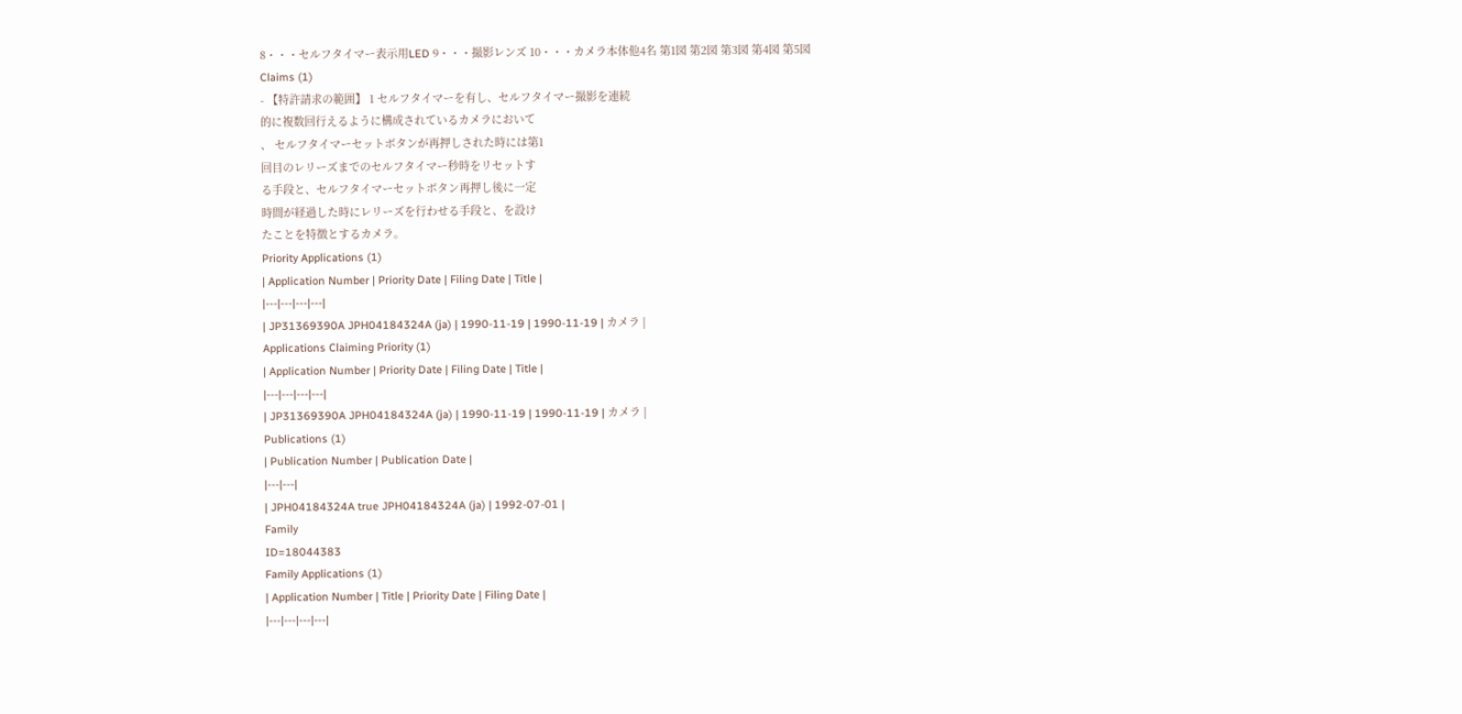8・・・セルフタイマー表示用LED 9・・・撮影レンズ 10・・・カメラ本体他4名 第1図 第2図 第3図 第4図 第5図
Claims (1)
- 【特許請求の範囲】 1 セルフタイマーを有し、セルフタイマー撮影を連続
的に複数回行えるように構成されているカメラにおいて
、 セルフタイマーセットボタンが再押しされた時には第1
回目のレリーズまでのセルフタイマー秒時をリセットす
る手段と、セルフタイマーセットボタン再押し後に一定
時間が経過した時にレリーズを行わせる手段と、を設け
たことを特徴とするカメラ。
Priority Applications (1)
| Application Number | Priority Date | Filing Date | Title |
|---|---|---|---|
| JP31369390A JPH04184324A (ja) | 1990-11-19 | 1990-11-19 | カメラ |
Applications Claiming Priority (1)
| Application Number | Priority Date | Filing Date | Title |
|---|---|---|---|
| JP31369390A JPH04184324A (ja) | 1990-11-19 | 1990-11-19 | カメラ |
Publications (1)
| Publication Number | Publication Date |
|---|---|
| JPH04184324A true JPH04184324A (ja) | 1992-07-01 |
Family
ID=18044383
Family Applications (1)
| Application Number | Title | Priority Date | Filing Date |
|---|---|---|---|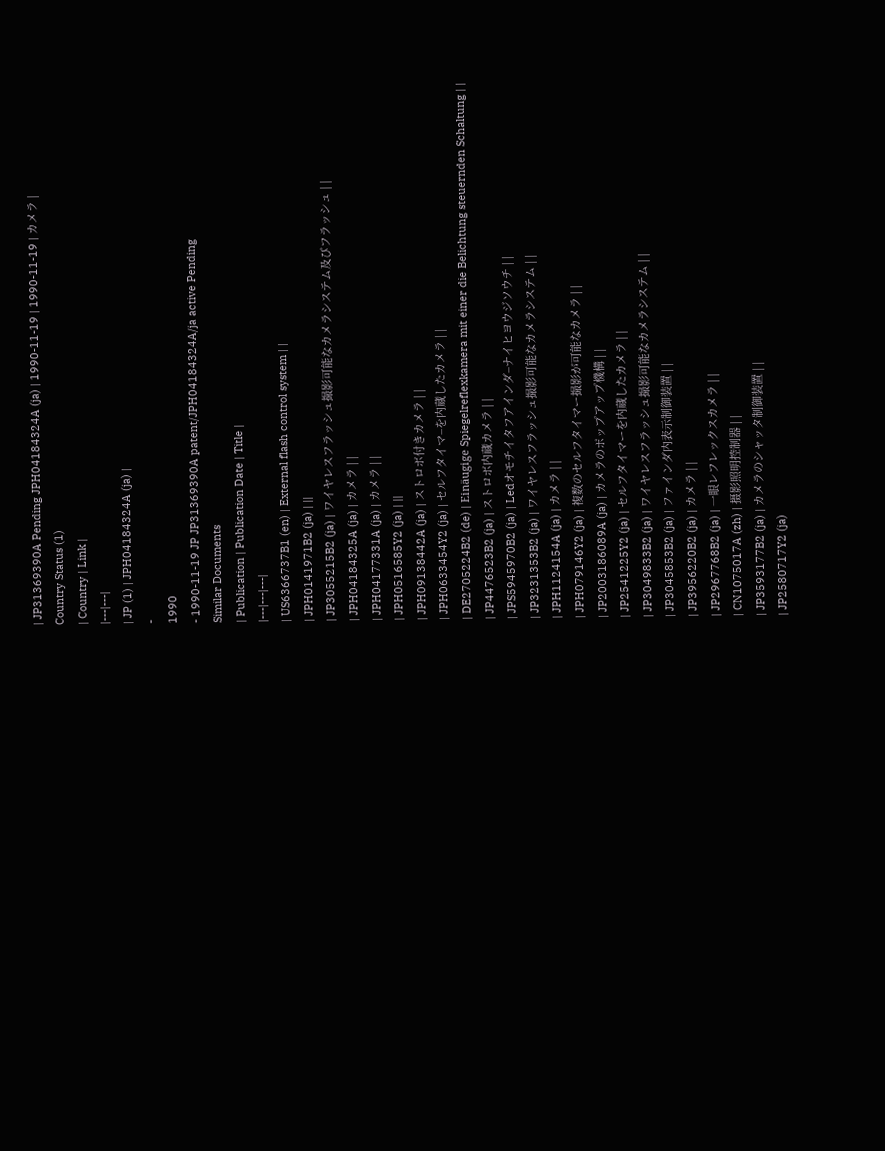| JP31369390A Pending JPH04184324A (ja) | 1990-11-19 | 1990-11-19 | カメラ |
Country Status (1)
| Country | Link |
|---|---|
| JP (1) | JPH04184324A (ja) |
-
1990
- 1990-11-19 JP JP31369390A patent/JPH04184324A/ja active Pending
Similar Documents
| Publication | Publication Date | Title |
|---|---|---|
| US6366737B1 (en) | External flash control system | |
| JPH0141971B2 (ja) | ||
| JP3055215B2 (ja) | ワイヤレスフラッシュ撮影可能なカメラシステム及びフラッシュ | |
| JPH04184325A (ja) | カメラ | |
| JPH04177331A (ja) | カメラ | |
| JPH0516585Y2 (ja) | ||
| JPH09138442A (ja) | ストロボ付きカメラ | |
| JPH0633454Y2 (ja) | セルフタイマ−を内蔵したカメラ | |
| DE2705224B2 (de) | Einäugige Spiegelreflexkamera mit einer die Belichtung steuernden Schaltung | |
| JP4476523B2 (ja) | ストロボ内蔵カメラ | |
| JPS5945970B2 (ja) | Ledオモチイタフアインダ−ナイヒヨウジソウチ | |
| JP3231353B2 (ja) | ワイヤレスフラッシュ撮影可能なカメラシステム | |
| JPH1124154A (ja) | カメラ | |
| JPH079146Y2 (ja) | 複数のセルフタイマー撮影が可能なカメラ | |
| JP2003186089A (ja) | カメラのポップアップ機構 | |
| JP2541225Y2 (ja) | セルフタイマーを内蔵したカメラ | |
| JP3049833B2 (ja) | ワイヤレスフラッシュ撮影可能なカメラシステム | |
| JP3045853B2 (ja) | ファインダ内表示制御装置 | |
| JP3956220B2 (ja) | カメラ | |
| JP2967768B2 (ja) | 一眼レフレックスカメラ | |
| CN1075017A (zh) | 摄影照明控制器 | |
| JP3593177B2 (ja) | カメラのシャッタ制御装置 | |
| JP2580717Y2 (ja)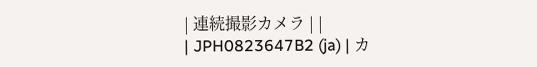| 連続撮影カメラ | |
| JPH0823647B2 (ja) | カ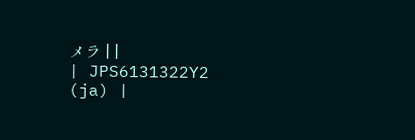メラ | |
| JPS6131322Y2 (ja) |